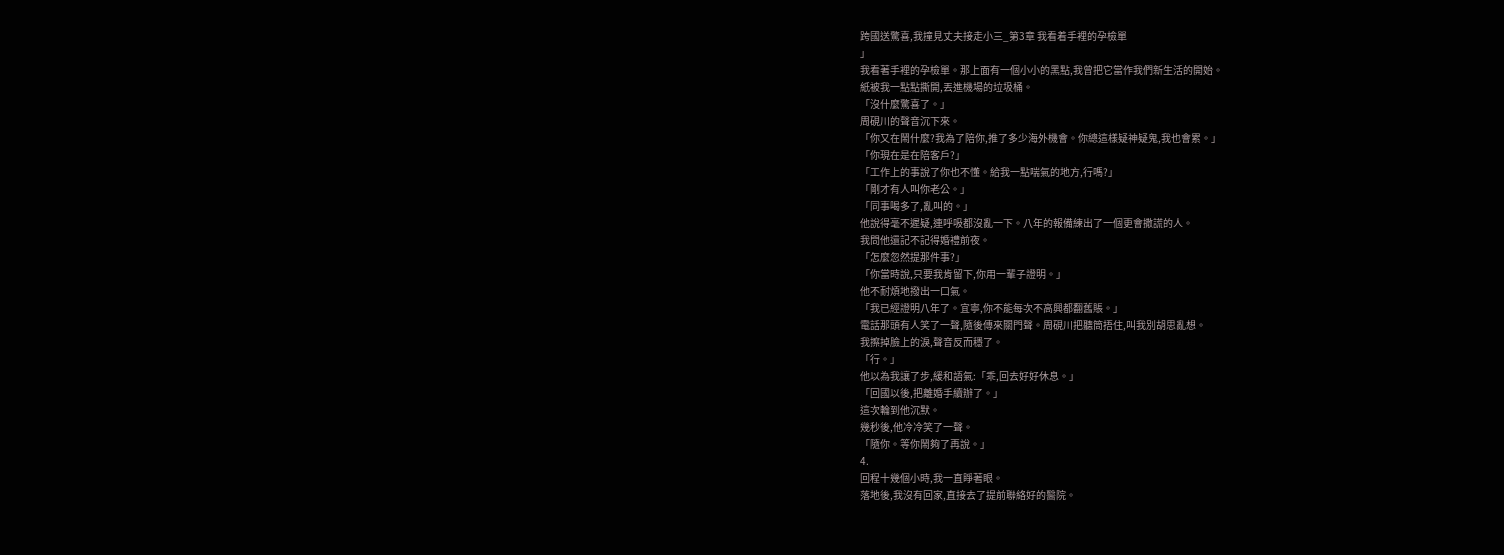跨國送驚喜,我撞見丈夫接走小三_第3章 我看着手裡的孕檢單
」
我看著手裡的孕檢單。那上面有一個小小的黑點,我曾把它當作我們新生活的開始。
紙被我一點點撕開,丟進機場的垃圾桶。
「沒什麼驚喜了。」
周硯川的聲音沉下來。
「你又在鬧什麼?我為了陪你,推了多少海外機會。你總這樣疑神疑鬼,我也會累。」
「你現在是在陪客戶?」
「工作上的事說了你也不懂。給我一點喘氣的地方,行嗎?」
「剛才有人叫你老公。」
「同事喝多了,亂叫的。」
他說得毫不遲疑,連呼吸都沒亂一下。八年的報備練出了一個更會撒謊的人。
我問他還記不記得婚禮前夜。
「怎麼忽然提那件事?」
「你當時說,只要我肯留下,你用一輩子證明。」
他不耐煩地撥出一口氣。
「我已經證明八年了。宜寧,你不能每次不高興都翻舊賬。」
電話那頭有人笑了一聲,隨後傳來關門聲。周硯川把聽筒捂住,叫我別胡思亂想。
我擦掉臉上的淚,聲音反而穩了。
「行。」
他以為我讓了步,緩和語氣:「乖,回去好好休息。」
「回國以後,把離婚手續辦了。」
這次輪到他沉默。
幾秒後,他冷冷笑了一聲。
「隨你。等你鬧夠了再說。」
4.
回程十幾個小時,我一直睜著眼。
落地後,我沒有回家,直接去了提前聯絡好的醫院。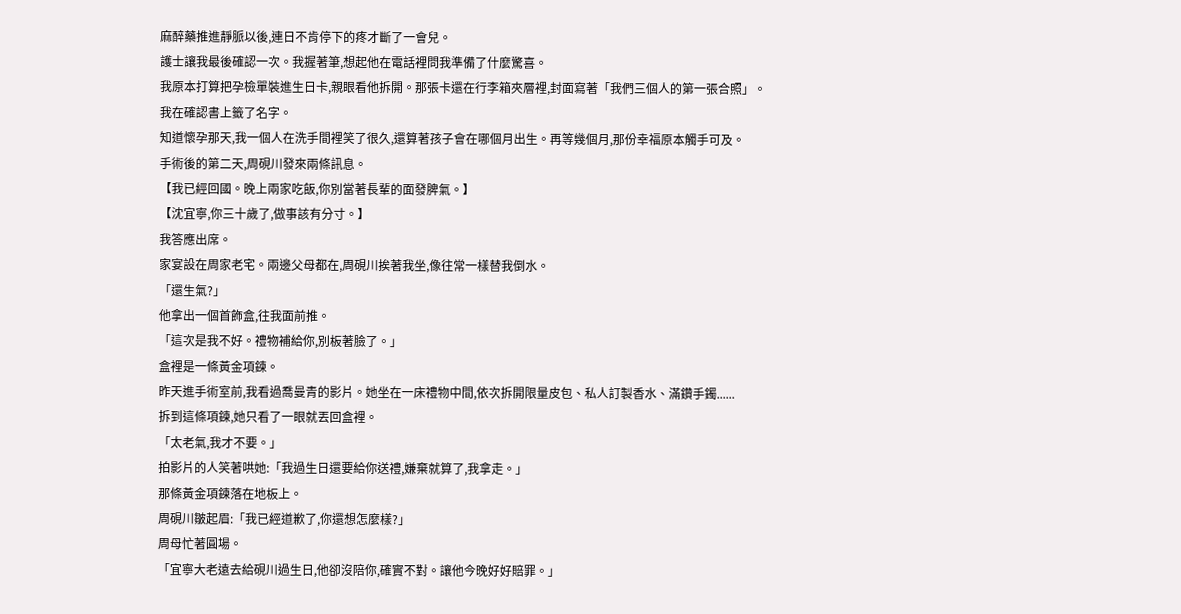麻醉藥推進靜脈以後,連日不肯停下的疼才斷了一會兒。
護士讓我最後確認一次。我握著筆,想起他在電話裡問我準備了什麼驚喜。
我原本打算把孕檢單裝進生日卡,親眼看他拆開。那張卡還在行李箱夾層裡,封面寫著「我們三個人的第一張合照」。
我在確認書上籤了名字。
知道懷孕那天,我一個人在洗手間裡笑了很久,還算著孩子會在哪個月出生。再等幾個月,那份幸福原本觸手可及。
手術後的第二天,周硯川發來兩條訊息。
【我已經回國。晚上兩家吃飯,你別當著長輩的面發脾氣。】
【沈宜寧,你三十歲了,做事該有分寸。】
我答應出席。
家宴設在周家老宅。兩邊父母都在,周硯川挨著我坐,像往常一樣替我倒水。
「還生氣?」
他拿出一個首飾盒,往我面前推。
「這次是我不好。禮物補給你,別板著臉了。」
盒裡是一條黃金項鍊。
昨天進手術室前,我看過喬曼青的影片。她坐在一床禮物中間,依次拆開限量皮包、私人訂製香水、滿鑽手鐲......
拆到這條項鍊,她只看了一眼就丟回盒裡。
「太老氣,我才不要。」
拍影片的人笑著哄她:「我過生日還要給你送禮,嫌棄就算了,我拿走。」
那條黃金項鍊落在地板上。
周硯川皺起眉:「我已經道歉了,你還想怎麼樣?」
周母忙著圓場。
「宜寧大老遠去給硯川過生日,他卻沒陪你,確實不對。讓他今晚好好賠罪。」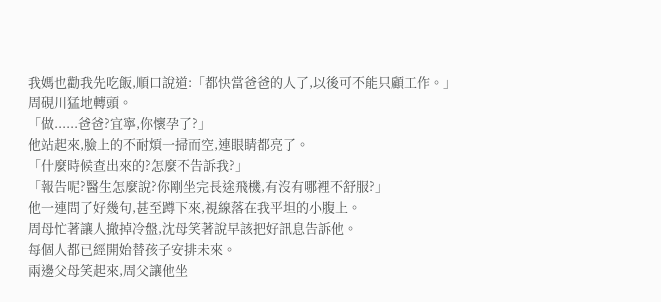我媽也勸我先吃飯,順口說道:「都快當爸爸的人了,以後可不能只顧工作。」
周硯川猛地轉頭。
「做......爸爸?宜寧,你懷孕了?」
他站起來,臉上的不耐煩一掃而空,連眼睛都亮了。
「什麼時候查出來的?怎麼不告訴我?」
「報告呢?醫生怎麼說?你剛坐完長途飛機,有沒有哪裡不舒服?」
他一連問了好幾句,甚至蹲下來,視線落在我平坦的小腹上。
周母忙著讓人撤掉冷盤,沈母笑著說早該把好訊息告訴他。
每個人都已經開始替孩子安排未來。
兩邊父母笑起來,周父讓他坐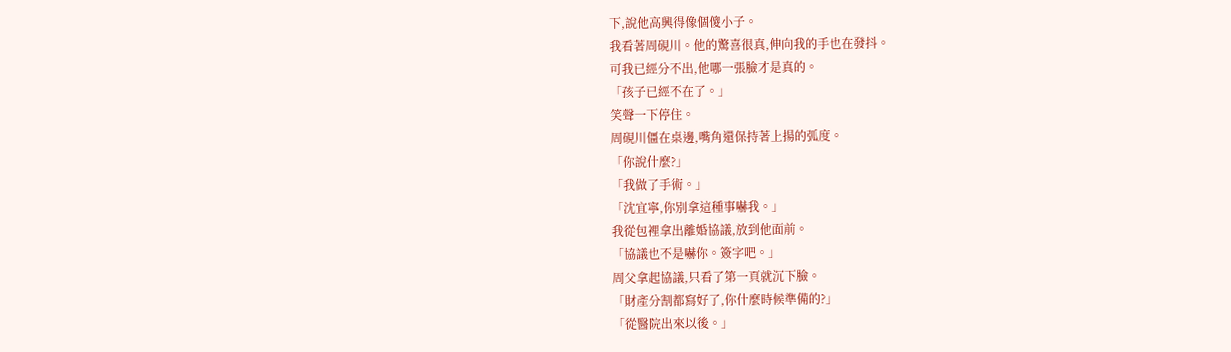下,說他高興得像個傻小子。
我看著周硯川。他的驚喜很真,伸向我的手也在發抖。
可我已經分不出,他哪一張臉才是真的。
「孩子已經不在了。」
笑聲一下停住。
周硯川僵在桌邊,嘴角還保持著上揚的弧度。
「你說什麼?」
「我做了手術。」
「沈宜寧,你別拿這種事嚇我。」
我從包裡拿出離婚協議,放到他面前。
「協議也不是嚇你。簽字吧。」
周父拿起協議,只看了第一頁就沉下臉。
「財產分割都寫好了,你什麼時候準備的?」
「從醫院出來以後。」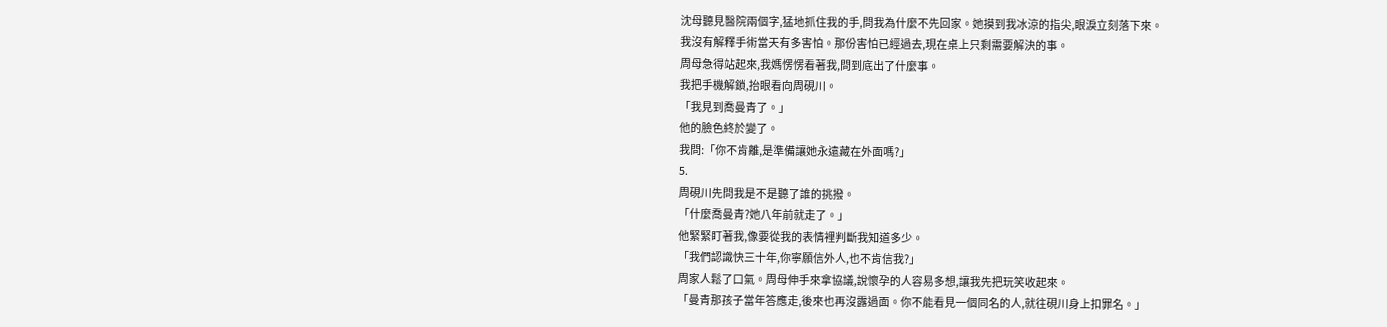沈母聽見醫院兩個字,猛地抓住我的手,問我為什麼不先回家。她摸到我冰涼的指尖,眼淚立刻落下來。
我沒有解釋手術當天有多害怕。那份害怕已經過去,現在桌上只剩需要解決的事。
周母急得站起來,我媽愣愣看著我,問到底出了什麼事。
我把手機解鎖,抬眼看向周硯川。
「我見到喬曼青了。」
他的臉色終於變了。
我問:「你不肯離,是準備讓她永遠藏在外面嗎?」
5.
周硯川先問我是不是聽了誰的挑撥。
「什麼喬曼青?她八年前就走了。」
他緊緊盯著我,像要從我的表情裡判斷我知道多少。
「我們認識快三十年,你寧願信外人,也不肯信我?」
周家人鬆了口氣。周母伸手來拿協議,說懷孕的人容易多想,讓我先把玩笑收起來。
「曼青那孩子當年答應走,後來也再沒露過面。你不能看見一個同名的人,就往硯川身上扣罪名。」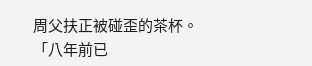周父扶正被碰歪的茶杯。
「八年前已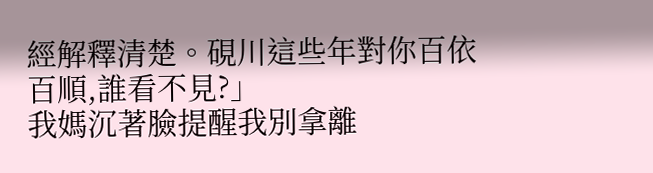經解釋清楚。硯川這些年對你百依百順,誰看不見?」
我媽沉著臉提醒我別拿離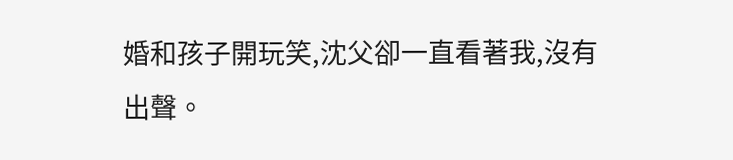婚和孩子開玩笑,沈父卻一直看著我,沒有出聲。